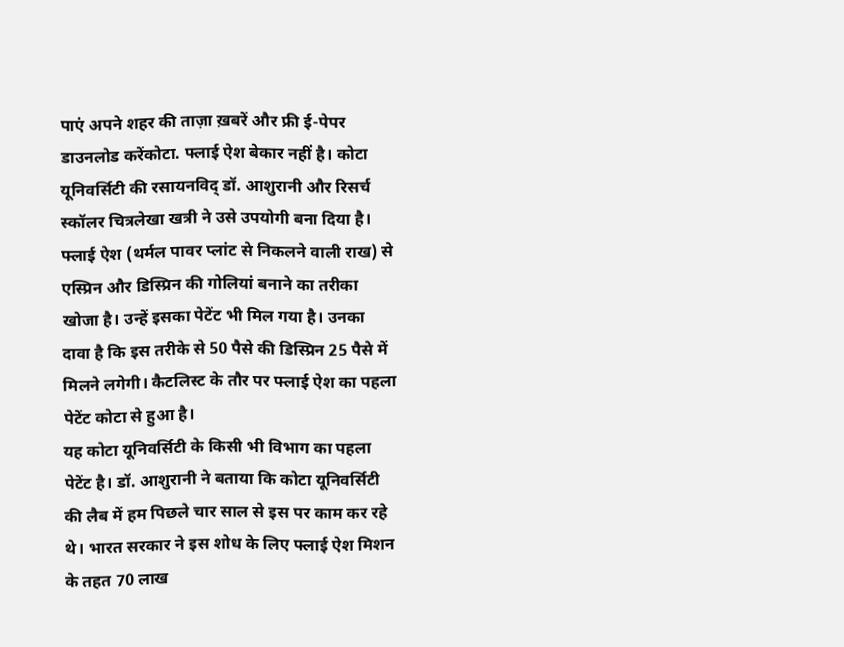पाएं अपने शहर की ताज़ा ख़बरें और फ्री ई-पेपर
डाउनलोड करेंकोटा. फ्लाई ऐश बेकार नहीं है। कोटा यूनिवर्सिटी की रसायनविद् डॉ. आशुरानी और रिसर्च स्कॉलर चित्रलेखा खत्री ने उसे उपयोगी बना दिया है। फ्लाई ऐश (थर्मल पावर प्लांट से निकलने वाली राख) से एस्प्रिन और डिस्प्रिन की गोलियां बनाने का तरीका खोजा है। उन्हें इसका पेटेंट भी मिल गया है। उनका दावा है कि इस तरीके से 50 पैसे की डिस्प्रिन 25 पैसे में मिलने लगेगी। कैटलिस्ट के तौर पर फ्लाई ऐश का पहला पेटेंट कोटा से हुआ है।
यह कोटा यूनिवर्सिटी के किसी भी विभाग का पहला पेटेंट है। डॉ. आशुरानी ने बताया कि कोटा यूनिवर्सिटी की लैब में हम पिछले चार साल से इस पर काम कर रहे थे। भारत सरकार ने इस शोध के लिए फ्लाई ऐश मिशन के तहत 70 लाख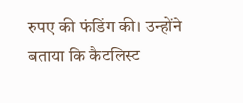रुपए की फंडिंग की। उन्होंने बताया कि कैटलिस्ट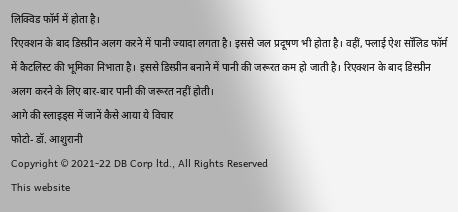लिक्विड फॉर्म में होता है।
रिएक्शन के बाद डिस्प्रीन अलग करने में पानी ज्यादा लगता है। इससे जल प्रदूषण भी होता है। वहीं, फ्लाई ऐश सॉलिड फॉर्म में कैटलिस्ट की भूमिका निभाता है। इससे डिस्प्रीन बनाने में पानी की जरूरत कम हो जाती है। रिएक्शन के बाद डिस्प्रीन अलग करने के लिए बार-बार पानी की जरूरत नहीं होती।
आगे की स्लाइड्स में जानें कैसे आया ये विचार
फोटो- डॉ. आशुरानी
Copyright © 2021-22 DB Corp ltd., All Rights Reserved
This website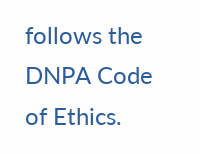follows the DNPA Code of Ethics.